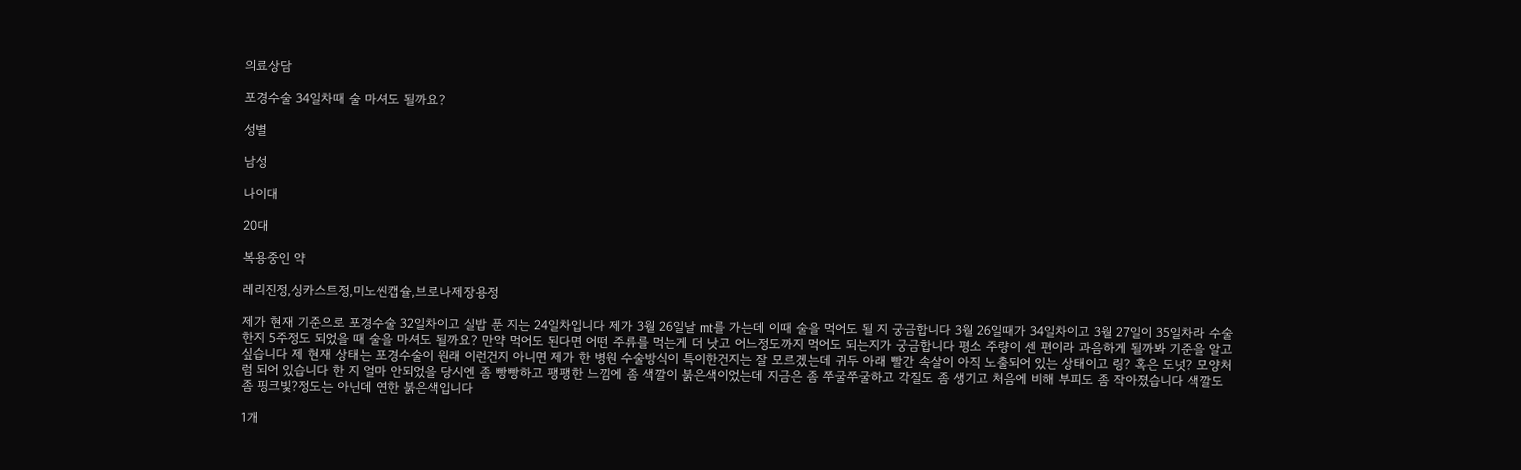의료상담

포경수술 34일차때 술 마셔도 될까요?

성별

남성

나이대

20대

복용중인 약

레리진정,싱카스트정,미노씬캡슐,브로나제장용정

제가 현재 기준으로 포경수술 32일차이고 실밥 푼 지는 24일차입니다 제가 3월 26일날 mt를 가는데 이때 술을 먹어도 될 지 궁금합니다 3월 26일때가 34일차이고 3월 27일이 35일차라 수술한지 5주정도 되었을 때 술을 마셔도 될까요? 만약 먹어도 된다면 어떤 주류를 먹는게 더 낫고 어느정도까지 먹어도 되는지가 궁금합니다 평소 주량이 센 편이라 과음하게 될까봐 기준을 알고싶습니다 제 현재 상태는 포경수술이 원래 이런건지 아니면 제가 한 병원 수술방식이 특이한건지는 잘 모르겠는데 귀두 아래 빨간 속살이 아직 노출되어 있는 상태이고 링? 혹은 도넛? 모양처럼 되어 있습니다 한 지 얼마 안되었을 당시엔 좀 빵빵하고 팽팽한 느낌에 좀 색깔이 붉은색이었는데 지금은 좀 쭈굴쭈굴하고 각질도 좀 생기고 처음에 비해 부피도 좀 작아졌습니다 색깔도 좀 핑크빛?정도는 아닌데 연한 붉은색입니다

1개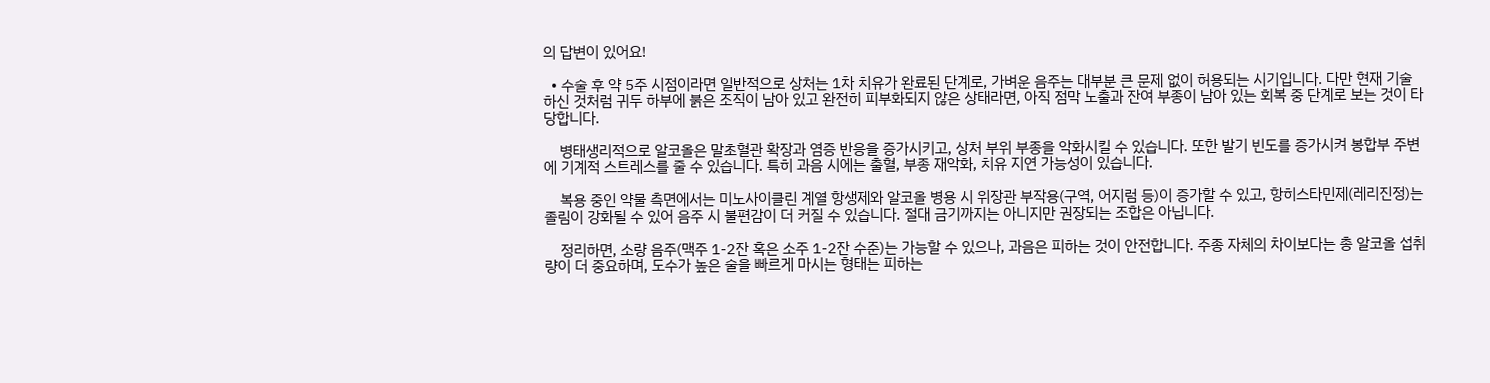의 답변이 있어요!

  • 수술 후 약 5주 시점이라면 일반적으로 상처는 1차 치유가 완료된 단계로, 가벼운 음주는 대부분 큰 문제 없이 허용되는 시기입니다. 다만 현재 기술하신 것처럼 귀두 하부에 붉은 조직이 남아 있고 완전히 피부화되지 않은 상태라면, 아직 점막 노출과 잔여 부종이 남아 있는 회복 중 단계로 보는 것이 타당합니다.

    병태생리적으로 알코올은 말초혈관 확장과 염증 반응을 증가시키고, 상처 부위 부종을 악화시킬 수 있습니다. 또한 발기 빈도를 증가시켜 봉합부 주변에 기계적 스트레스를 줄 수 있습니다. 특히 과음 시에는 출혈, 부종 재악화, 치유 지연 가능성이 있습니다.

    복용 중인 약물 측면에서는 미노사이클린 계열 항생제와 알코올 병용 시 위장관 부작용(구역, 어지럼 등)이 증가할 수 있고, 항히스타민제(레리진정)는 졸림이 강화될 수 있어 음주 시 불편감이 더 커질 수 있습니다. 절대 금기까지는 아니지만 권장되는 조합은 아닙니다.

    정리하면, 소량 음주(맥주 1-2잔 혹은 소주 1-2잔 수준)는 가능할 수 있으나, 과음은 피하는 것이 안전합니다. 주종 자체의 차이보다는 총 알코올 섭취량이 더 중요하며, 도수가 높은 술을 빠르게 마시는 형태는 피하는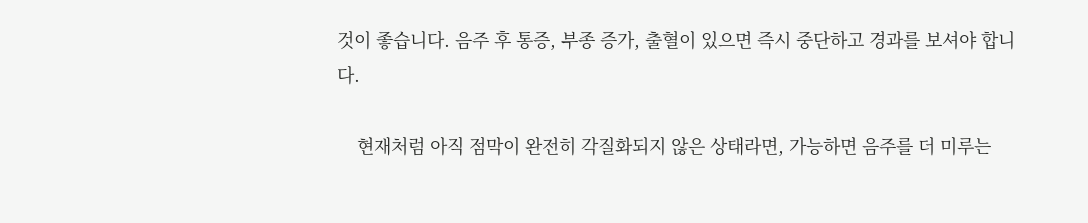것이 좋습니다. 음주 후 통증, 부종 증가, 출혈이 있으면 즉시 중단하고 경과를 보셔야 합니다.

    현재처럼 아직 점막이 완전히 각질화되지 않은 상태라면, 가능하면 음주를 더 미루는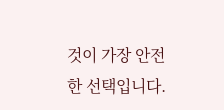것이 가장 안전한 선택입니다.